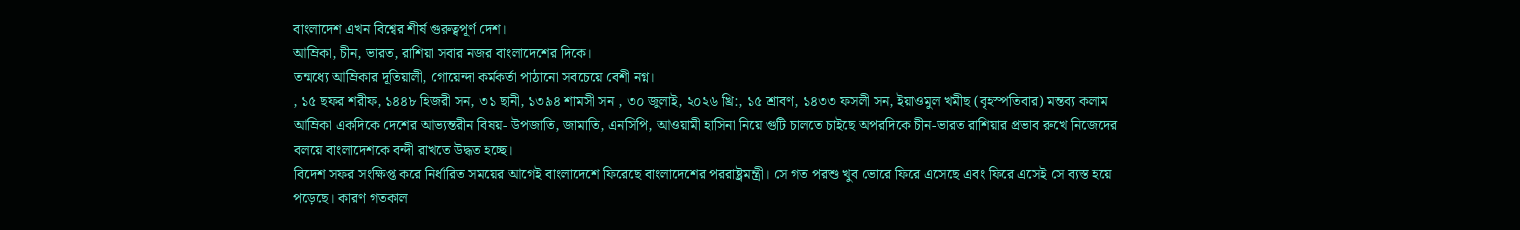বাংলাদেশ এখন বিশ্বের শীর্ষ গুরুত্বপূর্ণ দেশ।
আম্রিকা, চীন, ভারত, রাশিয়া সবার নজর বাংলাদেশের দিকে।
তন্মধ্যে আম্রিকার দূতিয়ালী, গোয়েন্দা কর্মকর্তা পাঠানো সবচেয়ে বেশী নগ্ন।
, ১৫ ছফর শরীফ, ১৪৪৮ হিজরী সন, ৩১ ছানী, ১৩৯৪ শামসী সন , ৩০ জুলাই, ২০২৬ খ্রি:, ১৫ শ্রাবণ, ১৪৩৩ ফসলী সন, ইয়াওমুল খমীছ (বৃহস্পতিবার) মন্তব্য কলাম
আম্রিকা একদিকে দেশের আভ্যন্তরীন বিষয়- উপজাতি, জামাতি, এনসিপি, আওয়ামী হাসিনা নিয়ে গুটি চালতে চাইছে অপরদিকে চীন-ভারত রাশিয়ার প্রভাব রুখে নিজেদের বলয়ে বাংলাদেশকে বন্দী রাখতে উদ্ধত হচ্ছে।
বিদেশ সফর সংক্ষিপ্ত করে নির্ধারিত সময়ের আগেই বাংলাদেশে ফিরেছে বাংলাদেশের পররাষ্ট্রমন্ত্রী। সে গত পরশু খুব ভোরে ফিরে এসেছে এবং ফিরে এসেই সে ব্যস্ত হয়ে পড়েছে। কারণ গতকাল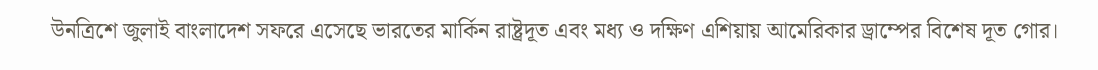উনত্রিশে জুলাই বাংলাদেশ সফরে এসেছে ভারতের মার্কিন রাষ্ট্রদূত এবং মধ্য ও দক্ষিণ এশিয়ায় আমেরিকার ড্রাম্পের বিশেষ দূত গোর।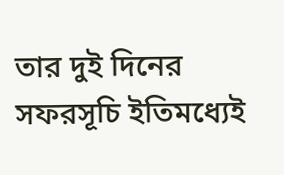তার দুই দিনের সফরসূচি ইতিমধ্যেই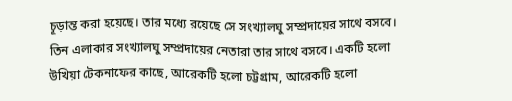চূড়ান্ত করা হয়েছে। তার মধ্যে রয়েছে সে সংখ্যালঘু সম্প্রদায়ের সাথে বসবে। তিন এলাকার সংখ্যালঘু সম্প্রদায়ের নেতারা তার সাথে বসবে। একটি হলো উখিয়া টেকনাফের কাছে, আরেকটি হলো চট্টগ্রাম, আরেকটি হলো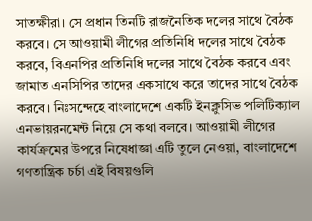সাতক্ষীরা। সে প্রধান তিনটি রাজনৈতিক দলের সাথে বৈঠক করবে। সে আওয়ামী লীগের প্রতিনিধি দলের সাথে বৈঠক করবে, বিএনপির প্রতিনিধি দলের সাথে বৈঠক করবে এবং জামাত এনসিপির তাদের একসাথে করে তাদের সাথে বৈঠক করবে। নিঃসন্দেহে বাংলাদেশে একটি ইনক্লুসিভ পলিটিক্যাল এনভায়রনমেন্ট নিয়ে সে কথা বলবে। আওয়ামী লীগের কার্যক্রমের উপরে নিষেধাজ্ঞা এটি তুলে নেওয়া, বাংলাদেশে গণতান্ত্রিক চর্চা এই বিষয়গুলি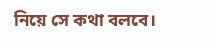নিয়ে সে কথা বলবে।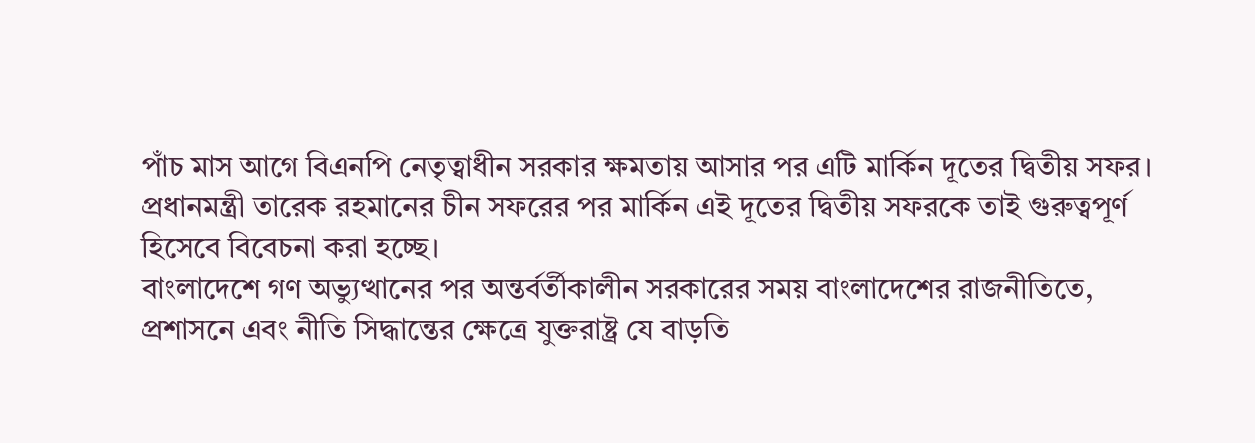পাঁচ মাস আগে বিএনপি নেতৃত্বাধীন সরকার ক্ষমতায় আসার পর এটি মার্কিন দূতের দ্বিতীয় সফর। প্রধানমন্ত্রী তারেক রহমানের চীন সফরের পর মার্কিন এই দূতের দ্বিতীয় সফরকে তাই গুরুত্বপূর্ণ হিসেবে বিবেচনা করা হচ্ছে।
বাংলাদেশে গণ অভ্যুত্থানের পর অন্তর্বর্তীকালীন সরকারের সময় বাংলাদেশের রাজনীতিতে, প্রশাসনে এবং নীতি সিদ্ধান্তের ক্ষেত্রে যুক্তরাষ্ট্র যে বাড়তি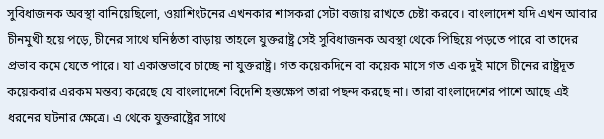সুবিধাজনক অবস্থা বানিয়েছিলো, ওয়াশিংটনের এখনকার শাসকরা সেটা বজায় রাখতে চেষ্টা করবে। বাংলাদেশ যদি এখন আবার চীনমুখী হয়ে পড়ে, চীনের সাথে ঘনিষ্ঠতা বাড়ায় তাহলে যুক্তরাষ্ট্র সেই সুবিধাজনক অবস্থা থেকে পিছিয়ে পড়তে পারে বা তাদের প্রভাব কমে যেতে পারে। যা একান্তভাবে চাচ্ছে না যুক্তরাষ্ট্র। গত কয়েকদিনে বা কয়েক মাসে গত এক দুই মাসে চীনের রাষ্ট্রদূত কয়েকবার এরকম মন্তব্য করেছে যে বাংলাদেশে বিদেশি হস্তক্ষেপ তারা পছন্দ করছে না। তারা বাংলাদেশের পাশে আছে এই ধরনের ঘটনার ক্ষেত্রে। এ থেকে যুক্তরাষ্ট্রের সাথে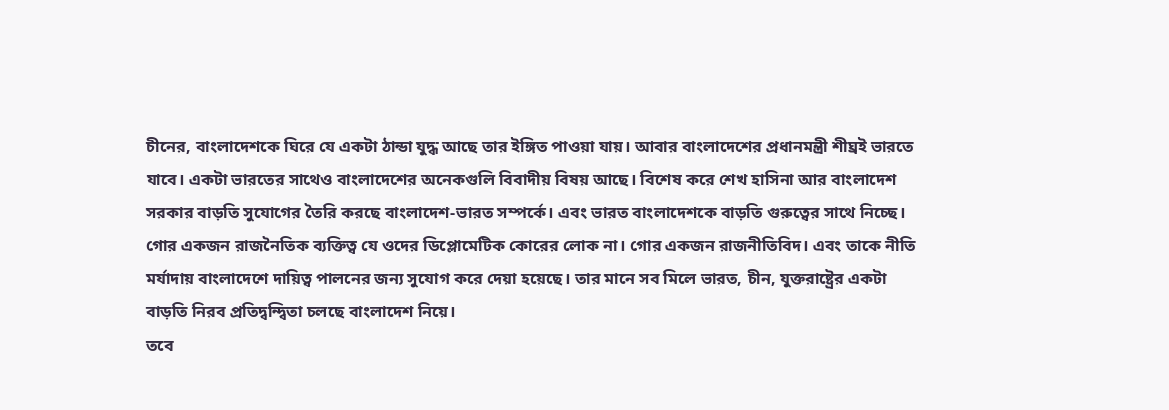চীনের, বাংলাদেশকে ঘিরে যে একটা ঠান্ডা যুদ্ধ আছে তার ইঙ্গিত পাওয়া যায়। আবার বাংলাদেশের প্রধানমন্ত্রী শীঘ্রই ভারতে যাবে। একটা ভারতের সাথেও বাংলাদেশের অনেকগুলি বিবাদীয় বিষয় আছে। বিশেষ করে শেখ হাসিনা আর বাংলাদেশ সরকার বাড়তি সুযোগের তৈরি করছে বাংলাদেশ-ভারত সম্পর্কে। এবং ভারত বাংলাদেশকে বাড়তি গুরুত্বের সাথে নিচ্ছে। গোর একজন রাজনৈতিক ব্যক্তিত্ব যে ওদের ডিপ্লোমেটিক কোরের লোক না। গোর একজন রাজনীতিবিদ। এবং তাকে নীতি মর্যাদায় বাংলাদেশে দায়িত্ব পালনের জন্য সুযোগ করে দেয়া হয়েছে। তার মানে সব মিলে ভারত, চীন, যুক্তরাষ্ট্রের একটা বাড়তি নিরব প্রতিদ্বন্দ্বিতা চলছে বাংলাদেশ নিয়ে।
তবে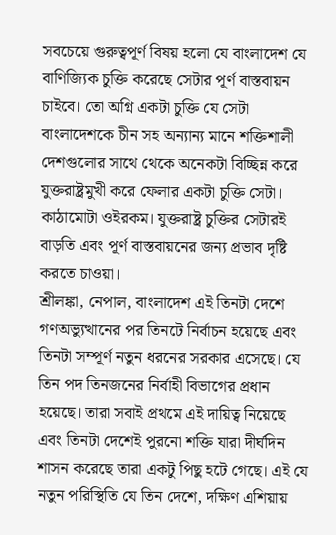সবচেয়ে গুরুত্বপূর্ণ বিষয় হলো যে বাংলাদেশ যে বাণিজ্যিক চুক্তি করেছে সেটার পূর্ণ বাস্তবায়ন চাইবে। তো অগ্নি একটা চুক্তি যে সেটা বাংলাদেশকে চীন সহ অন্যান্য মানে শক্তিশালী দেশগুলোর সাথে থেকে অনেকটা বিচ্ছিন্ন করে যুক্তরাষ্ট্রমুখী করে ফেলার একটা চুক্তি সেটা। কাঠামোটা ওইরকম। যুক্তরাষ্ট্র চুক্তির সেটারই বাড়তি এবং পূর্ণ বাস্তবায়নের জন্য প্রভাব দৃষ্টি করতে চাওয়া।
শ্রীলঙ্কা, নেপাল, বাংলাদেশ এই তিনটা দেশে গণঅভ্যুত্থানের পর তিনটে নির্বাচন হয়েছে এবং তিনটা সম্পূর্ণ নতুন ধরনের সরকার এসেছে। যে তিন পদ তিনজনের নির্বাহী বিভাগের প্রধান হয়েছে। তারা সবাই প্রথমে এই দায়িত্ব নিয়েছে এবং তিনটা দেশেই পুরনো শক্তি যারা দীর্ঘদিন শাসন করেছে তারা একটু পিছু হটে গেছে। এই যে নতুন পরিস্থিতি যে তিন দেশে, দক্ষিণ এশিয়ায়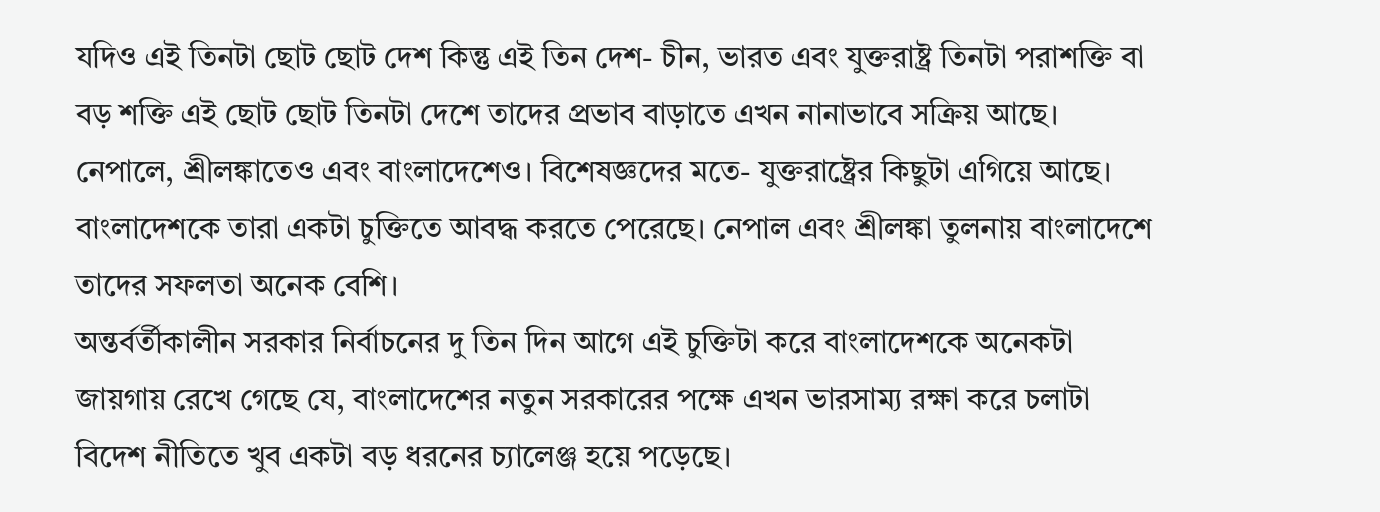যদিও এই তিনটা ছোট ছোট দেশ কিন্তু এই তিন দেশ- চীন, ভারত এবং যুক্তরাষ্ট্র তিনটা পরাশক্তি বা বড় শক্তি এই ছোট ছোট তিনটা দেশে তাদের প্রভাব বাড়াতে এখন নানাভাবে সক্রিয় আছে।
নেপালে, শ্রীলঙ্কাতেও এবং বাংলাদেশেও। বিশেষজ্ঞদের মতে- যুক্তরাষ্ট্রের কিছুটা এগিয়ে আছে। বাংলাদেশকে তারা একটা চুক্তিতে আবদ্ধ করতে পেরেছে। নেপাল এবং শ্রীলঙ্কা তুলনায় বাংলাদেশে তাদের সফলতা অনেক বেশি।
অন্তর্বর্তীকালীন সরকার নির্বাচনের দু তিন দিন আগে এই চুক্তিটা করে বাংলাদেশকে অনেকটা জায়গায় রেখে গেছে যে, বাংলাদেশের নতুন সরকারের পক্ষে এখন ভারসাম্য রক্ষা করে চলাটা বিদেশ নীতিতে খুব একটা বড় ধরনের চ্যালেঞ্জ হয়ে পড়েছে।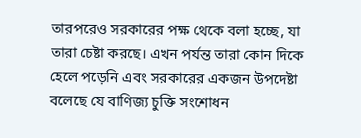তারপরেও সরকারের পক্ষ থেকে বলা হচ্ছে, যা তারা চেষ্টা করছে। এখন পর্যন্ত তারা কোন দিকে হেলে পড়েনি এবং সরকারের একজন উপদেষ্টা বলেছে যে বাণিজ্য চুক্তি সংশোধন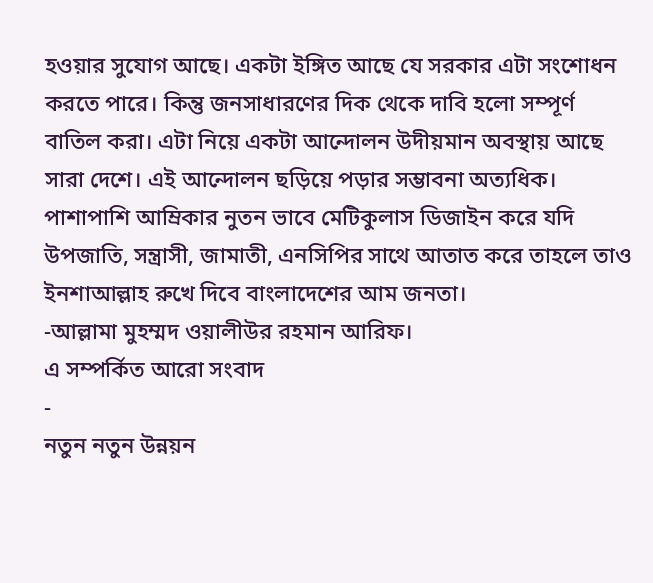হওয়ার সুযোগ আছে। একটা ইঙ্গিত আছে যে সরকার এটা সংশোধন করতে পারে। কিন্তু জনসাধারণের দিক থেকে দাবি হলো সম্পূর্ণ বাতিল করা। এটা নিয়ে একটা আন্দোলন উদীয়মান অবস্থায় আছে সারা দেশে। এই আন্দোলন ছড়িয়ে পড়ার সম্ভাবনা অত্যধিক।
পাশাপাশি আম্রিকার নুতন ভাবে মেটিকুলাস ডিজাইন করে যদি উপজাতি, সন্ত্রাসী, জামাতী, এনসিপির সাথে আতাত করে তাহলে তাও ইনশাআল্লাহ রুখে দিবে বাংলাদেশের আম জনতা।
-আল্লামা মুহম্মদ ওয়ালীউর রহমান আরিফ।
এ সম্পর্কিত আরো সংবাদ
-
নতুন নতুন উন্নয়ন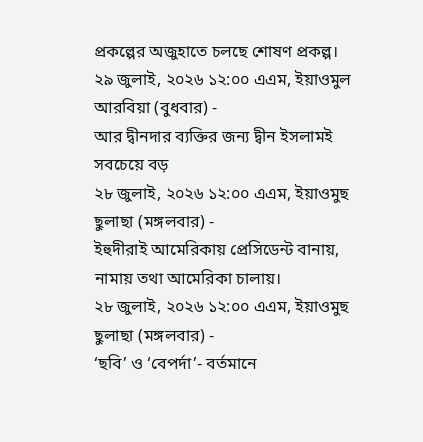প্রকল্পের অজুহাতে চলছে শোষণ প্রকল্প।
২৯ জুলাই, ২০২৬ ১২:০০ এএম, ইয়াওমুল আরবিয়া (বুধবার) -
আর দ্বীনদার ব্যক্তির জন্য দ্বীন ইসলামই সবচেয়ে বড়
২৮ জুলাই, ২০২৬ ১২:০০ এএম, ইয়াওমুছ ছুলাছা (মঙ্গলবার) -
ইহুদীরাই আমেরিকায় প্রেসিডেন্ট বানায়, নামায় তথা আমেরিকা চালায়।
২৮ জুলাই, ২০২৬ ১২:০০ এএম, ইয়াওমুছ ছুলাছা (মঙ্গলবার) -
‘ছবি’ ও ‘বেপর্দা’- বর্তমানে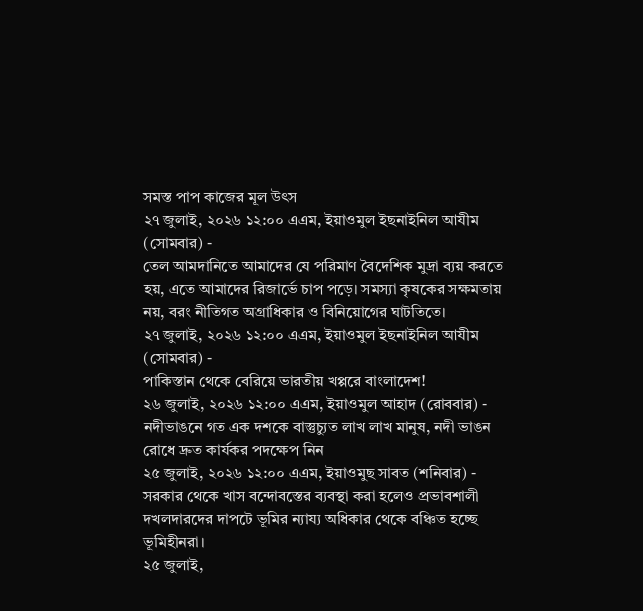সমস্ত পাপ কাজের মূল উৎস
২৭ জুলাই, ২০২৬ ১২:০০ এএম, ইয়াওমুল ইছনাইনিল আযীম (সোমবার) -
তেল আমদানিতে আমাদের যে পরিমাণ বৈদেশিক মুদ্রা ব্যয় করতে হয়, এতে আমাদের রিজার্ভে চাপ পড়ে। সমস্যা কৃষকের সক্ষমতায় নয়, বরং নীতিগত অগ্রাধিকার ও বিনিয়োগের ঘাটতিতে।
২৭ জুলাই, ২০২৬ ১২:০০ এএম, ইয়াওমুল ইছনাইনিল আযীম (সোমবার) -
পাকিস্তান থেকে বেরিয়ে ভারতীয় খপ্পরে বাংলাদেশ!
২৬ জুলাই, ২০২৬ ১২:০০ এএম, ইয়াওমুল আহাদ (রোববার) -
নদীভাঙনে গত এক দশকে বাস্তুচ্যুত লাখ লাখ মানুষ, নদী ভাঙন রোধে দ্রুত কার্যকর পদক্ষেপ নিন
২৫ জুলাই, ২০২৬ ১২:০০ এএম, ইয়াওমুছ সাবত (শনিবার) -
সরকার থেকে খাস বন্দোবস্তের ব্যবস্থা করা হলেও প্রভাবশালী দখলদারদের দাপটে ভূমির ন্যায্য অধিকার থেকে বঞ্চিত হচ্ছে ভূমিহীনরা।
২৫ জুলাই,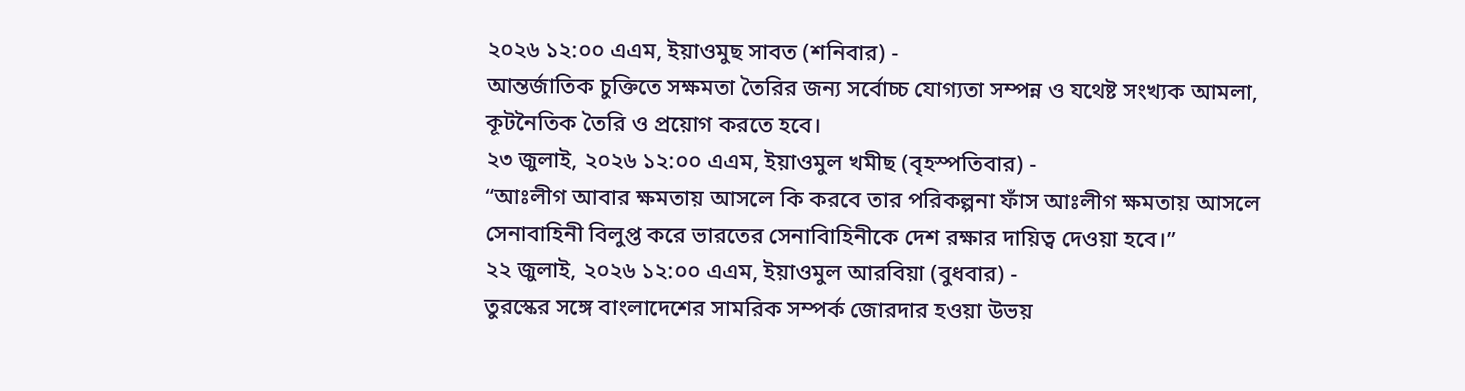২০২৬ ১২:০০ এএম, ইয়াওমুছ সাবত (শনিবার) -
আন্তর্জাতিক চুক্তিতে সক্ষমতা তৈরির জন্য সর্বোচ্চ যোগ্যতা সম্পন্ন ও যথেষ্ট সংখ্যক আমলা, কূটনৈতিক তৈরি ও প্রয়োগ করতে হবে।
২৩ জুলাই, ২০২৬ ১২:০০ এএম, ইয়াওমুল খমীছ (বৃহস্পতিবার) -
“আঃলীগ আবার ক্ষমতায় আসলে কি করবে তার পরিকল্পনা ফাঁস আঃলীগ ক্ষমতায় আসলে সেনাবাহিনী বিলুপ্ত করে ভারতের সেনাবিাহিনীকে দেশ রক্ষার দায়িত্ব দেওয়া হবে।”
২২ জুলাই, ২০২৬ ১২:০০ এএম, ইয়াওমুল আরবিয়া (বুধবার) -
তুরস্কের সঙ্গে বাংলাদেশের সামরিক সম্পর্ক জোরদার হওয়া উভয়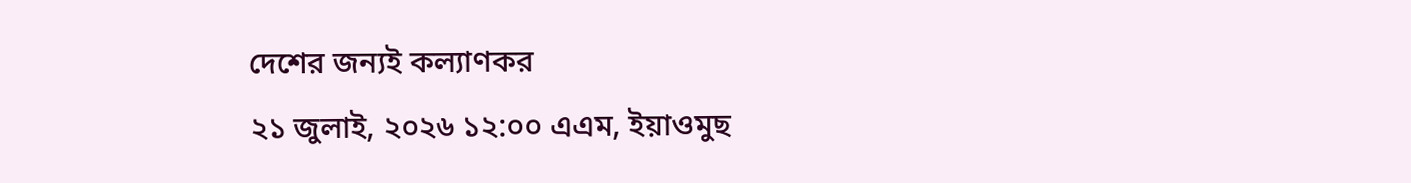দেশের জন্যই কল্যাণকর
২১ জুলাই, ২০২৬ ১২:০০ এএম, ইয়াওমুছ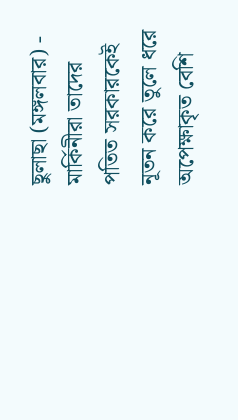ছুলাছা (মঙ্গলবার) -
মার্কিনীরা তাদের পতিত সরকারকেই নূতন করে তুলে ধরে অপেক্ষাকৃত বেশি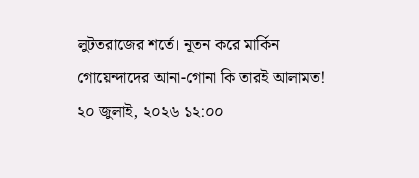লুটতরাজের শর্তে। নূতন করে মার্কিন গোয়েন্দাদের আনা-গোনা কি তারই আলামত!
২০ জুলাই, ২০২৬ ১২:০০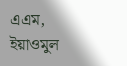এএম, ইয়াওমুল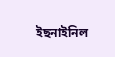ইছনাইনিল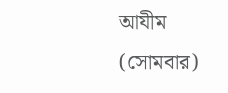আযীম (সোমবার)